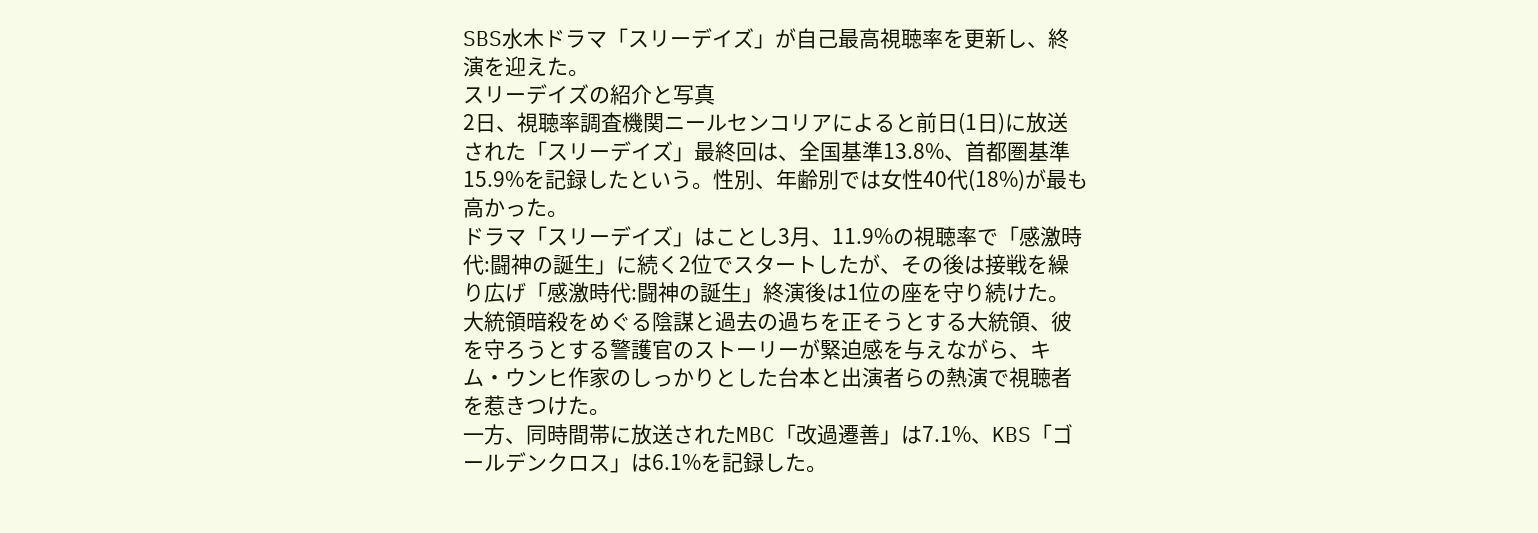SBS水木ドラマ「スリーデイズ」が自己最高視聴率を更新し、終演を迎えた。
スリーデイズの紹介と写真
2日、視聴率調査機関ニールセンコリアによると前日(1日)に放送された「スリーデイズ」最終回は、全国基準13.8%、首都圏基準15.9%を記録したという。性別、年齢別では女性40代(18%)が最も高かった。
ドラマ「スリーデイズ」はことし3月、11.9%の視聴率で「感激時代:闘神の誕生」に続く2位でスタートしたが、その後は接戦を繰り広げ「感激時代:闘神の誕生」終演後は1位の座を守り続けた。
大統領暗殺をめぐる陰謀と過去の過ちを正そうとする大統領、彼を守ろうとする警護官のストーリーが緊迫感を与えながら、キム・ウンヒ作家のしっかりとした台本と出演者らの熱演で視聴者を惹きつけた。
一方、同時間帯に放送されたMBC「改過遷善」は7.1%、KBS「ゴールデンクロス」は6.1%を記録した。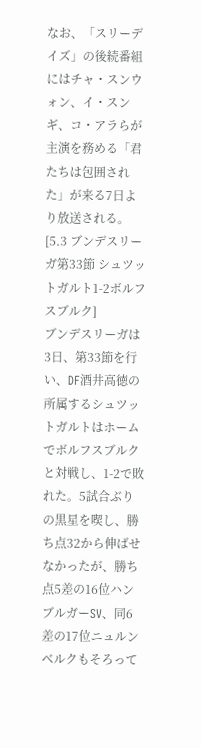なお、「スリーデイズ」の後続番組にはチャ・スンウォン、イ・スンギ、コ・アラらが主演を務める「君たちは包囲された」が来る7日より放送される。
[5.3 ブンデスリーガ第33節 シュツットガルト1-2ボルフスブルク]
ブンデスリーガは3日、第33節を行い、DF酒井高徳の所属するシュツットガルトはホームでボルフスブルクと対戦し、1-2で敗れた。5試合ぶりの黒星を喫し、勝ち点32から伸ばせなかったが、勝ち点5差の16位ハンブルガーSV、同6差の17位ニュルンベルクもそろって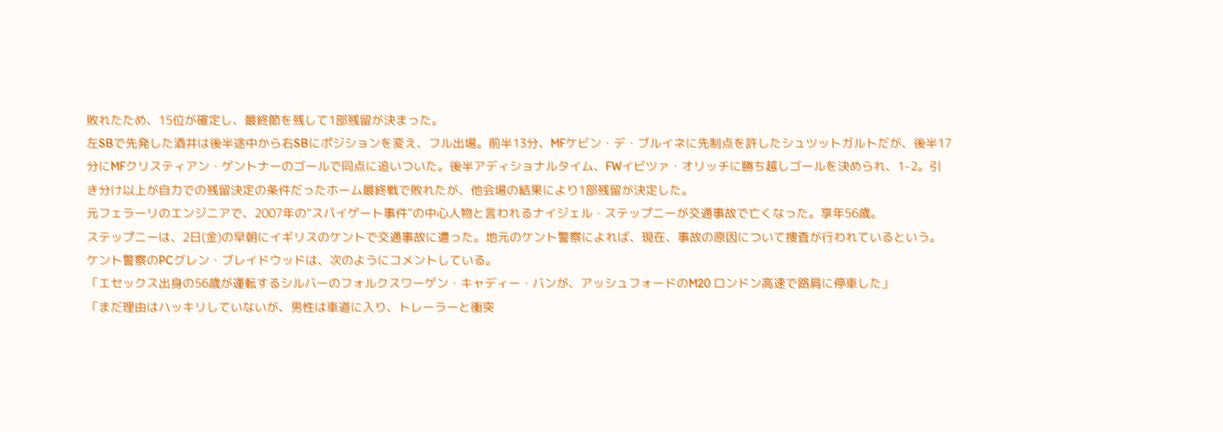敗れたため、15位が確定し、最終節を残して1部残留が決まった。
左SBで先発した酒井は後半途中から右SBにポジションを変え、フル出場。前半13分、MFケビン・デ・ブルイネに先制点を許したシュツットガルトだが、後半17分にMFクリスティアン・ゲントナーのゴールで同点に追いついた。後半アディショナルタイム、FWイビツァ・オリッチに勝ち越しゴールを決められ、1-2。引き分け以上が自力での残留決定の条件だったホーム最終戦で敗れたが、他会場の結果により1部残留が決定した。
元フェラーリのエンジニアで、2007年の“スパイゲート事件”の中心人物と言われるナイジェル・ステップニーが交通事故で亡くなった。享年56歳。
ステップニーは、2日(金)の早朝にイギリスのケントで交通事故に遭った。地元のケント警察によれば、現在、事故の原因について捜査が行われているという。
ケント警察のPCグレン・ブレイドウッドは、次のようにコメントしている。
「エセックス出身の56歳が運転するシルバーのフォルクスワーゲン・キャディー・バンが、アッシュフォードのM20 ロンドン高速で路肩に停車した」
「まだ理由はハッキリしていないが、男性は車道に入り、トレーラーと衝突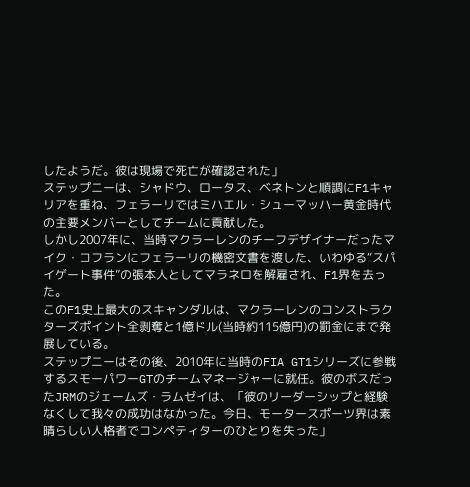したようだ。彼は現場で死亡が確認された」
ステップニーは、シャドウ、ロータス、ベネトンと順調にF1キャリアを重ね、フェラーリではミハエル・シューマッハー黄金時代の主要メンバーとしてチームに貢献した。
しかし2007年に、当時マクラーレンのチーフデザイナーだったマイク・コフランにフェラーリの機密文書を渡した、いわゆる“スパイゲート事件”の張本人としてマラネロを解雇され、F1界を去った。
このF1史上最大のスキャンダルは、マクラーレンのコンストラクターズポイント全剥奪と1億ドル(当時約115億円)の罰金にまで発展している。
ステップニーはその後、2010年に当時のFIA GT1シリーズに参戦するスモーパワーGTのチームマネージャーに就任。彼のボスだったJRMのジェームズ・ラムゼイは、「彼のリーダーシップと経験なくして我々の成功はなかった。今日、モータースポーツ界は素晴らしい人格者でコンペティターのひとりを失った」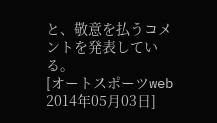と、敬意を払うコメントを発表している。
[オートスポーツweb 2014年05月03日]